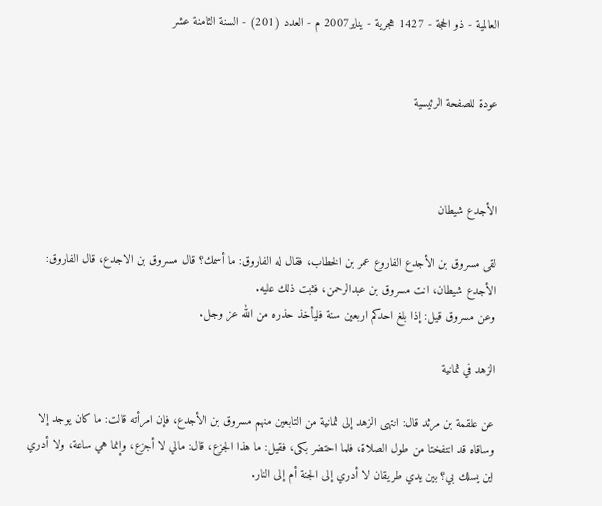العالمية - ذو الحجة - 1427 هجرية - يناير2007 م - العدد (201) - السنة الثامنة عشر


عودة للصفحة الرئيسية



الأجدع شيطان

لقى مسروق بن الأجدع الفاروع عمر بن الخطاب، فقال له الفاروق: ما أسمك؟ قال مسروق بن الاجدع، قال الفاروق: الأجدع شيطان، انت مسروق بن عبدالرحمن، فثبت ذلك عليه.
وعن مسروق قيل: إذا بلغ احدكم اربعين سنة فليأخذ حذره من الله عز وجل.

الزهد في ثمانية

عن علقمة بن مرثد قال: انتهى الزهد إلى ثمانية من التابعين منهم مسروق بن الأجدع، فإن امرأته قالت: ما كان يوجد إلا وساقاه قد انتفختا من طول الصلاة، فلما احتضر بكى، فقيل: ما هذا الجزع، قال: مالي لا أجزع، وإنما هي ساعة، ولا أدري اين يسلك بي؟ بين يدي طريقان لا أدري إلى الجنة أم إلى النار.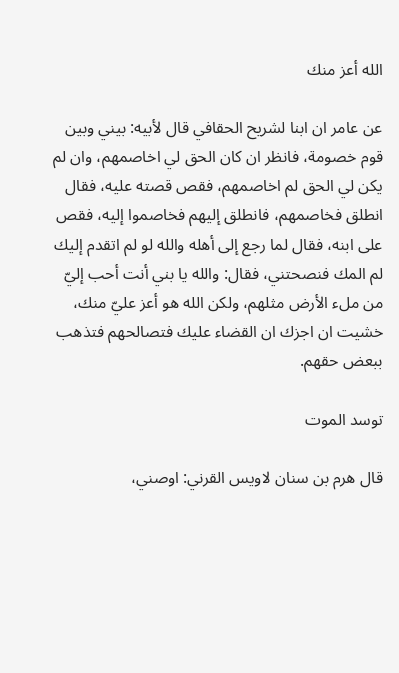الله أعز منك

عن عامر ان ابنا لشريح الحقافي قال لأبيه: بيني وبين قوم خصومة، فانظر ان كان الحق لي اخاصمهم، وان لم يكن لي الحق لم اخاصمهم، فقص قصته عليه، فقال انطلق فخاصمهم، فانطلق إليهم فخاصموا إليه، فقص على ابنه، فقال لما رجع إلى أهله والله لو لم اتقدم إليك لم المك فنصحتني، فقال: والله يا بني أنت أحب إليّ من ملء الأرض مثلهم، ولكن الله هو أعز عليّ منك، خشيت ان اجزك ان القضاء عليك فتصالحهم فتذهب ببعض حقهم.

توسد الموت

قال هرم بن سنان لاويس القرني: اوصني،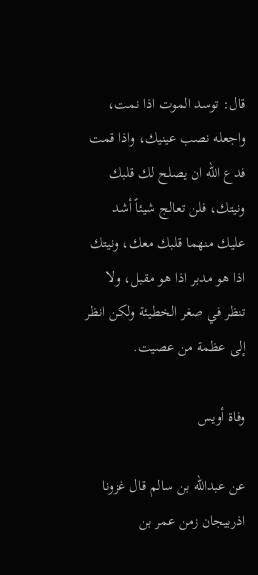قال: توسد الموت اذا نمت، واجعله نصب عينيك، واذا قمت فدع الله ان يصلح لك قلبك ونيتك، فلن تعالج شيئاً أشد عليك منهما قلبك معك، ونيتك اذا هو مدبر اذا هو مقبل، ولا تنظر في صغر الخطيئة ولكن انظر إلى عظمة من عصيت.

وفاة أويس

عن عبدالله بن سالم قال غزونا اذربيجان زمن عمر بن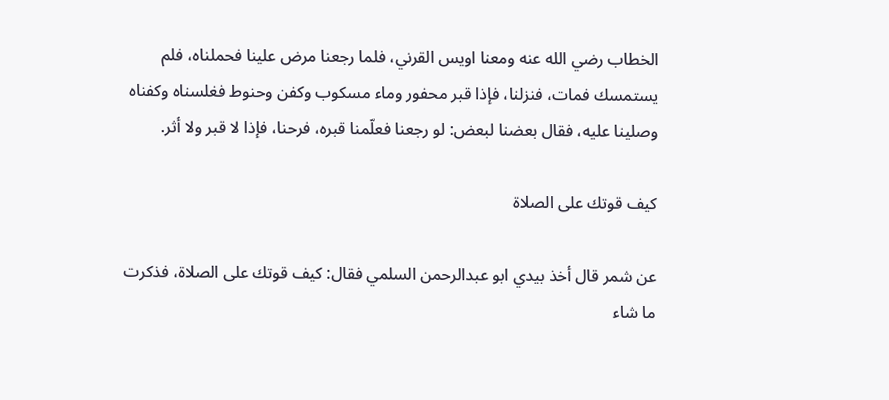الخطاب رضي الله عنه ومعنا اويس القرني، فلما رجعنا مرض علينا فحملناه، فلم يستمسك فمات، فنزلنا، فإذا قبر محفور وماء مسكوب وكفن وحنوط فغلسناه وكفناه وصلينا عليه، فقال بعضنا لبعض: لو رجعنا فعلّمنا قبره، فرحنا، فإذا لا قبر ولا أثر.

كيف قوتك على الصلاة

عن شمر قال أخذ بيدي ابو عبدالرحمن السلمي فقال: كيف قوتك على الصلاة، فذكرت ما شاء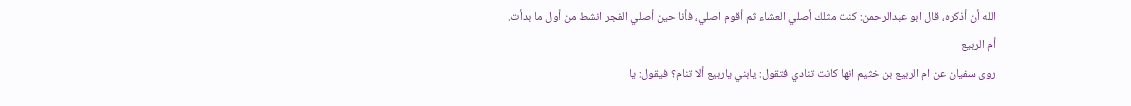الله أن أذكره، قال ابو عبدالرحمن: كنت مثلك أصلي العشاء ثم أقوم اصلي، فأنا حين أصلي الفجر انشط من أول ما بدأت.
أم الربيع
روى سفيان عن ام الربيع بن خثيم انها كانت تنادي فتقول: يابني ياربيع ألا تنام؟ فيقول: يا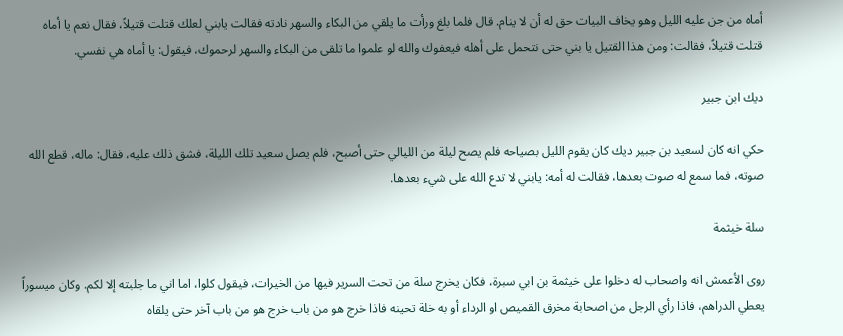أماه من جن عليه الليل وهو يخاف البيات حق له أن لا ينام. قال فلما بلغ ورأت ما يلقي من البكاء والسهر نادته فقالت يابني لعلك قتلت قتيلاً، فقال نعم يا أماه قتلت قتيلاً، فقالت: ومن هذا القتيل يا بني حتى نتحمل على أهله فيعفوك والله لو علموا ما تلقى من البكاء والسهر لرحموك، فيقول: يا أماه هي نفسي.

ديك ابن جبير

حكي انه كان لسعيد بن جبير ديك كان يقوم الليل بصياحه فلم يصح ليلة من الليالي حتى أصبح، فلم يصل سعيد تلك الليلة، فشق ذلك عليه، فقال: ماله، قطع الله صوته، فما سمع له صوت بعدها، فقالت له أمه: يابني لا تدع الله على شيء بعدها.

سلة خيثمة

روى الأعمش انه واصحاب له دخلوا على خيثمة بن ابي سبرة، فكان يخرج سلة من تحت السرير فيها من الخيرات، فيقول كلوا، اما اني ما جلبته إلا لكم. وكان ميسوراً يعطي الدراهم، فاذا رأي الرجل من اصحابة مخرق القميص او الرداء أو به خلة تحينه فاذا خرج هو من باب خرج هو من باب آخر حتى يلقاه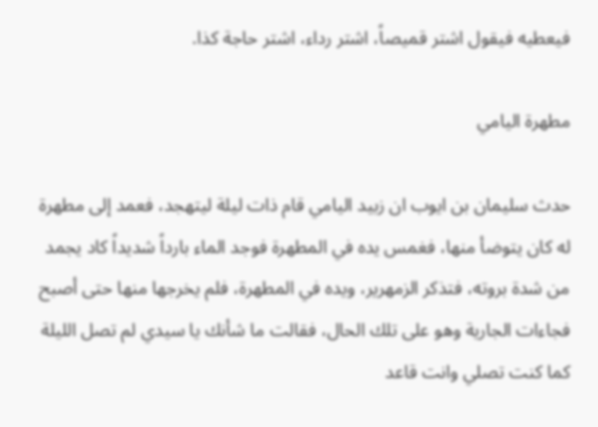فيعطيه فيقول اشتر قميصاً، اشتر رداء، اشتر حاجة كذا.

مطهرة اليامي

حدث سليمان بن ايوب ان زبيد اليامي قام ذات ليلة ليتهجد، فعمد إلى مطهرة له كان يتوضأ منها، فغمس يده في المطهرة فوجد الماء بارداً شديداً كاد يجمد من شدة بروته، فتذكر الزمهرير، ويده في المطهرة، فلم يخرجها منها حتى أصبح فجاءات الجارية وهو على تلك الحال، فقالت ما شأنك يا سيدي لم تصل الليلة كما كنت تصلي وانت قاعد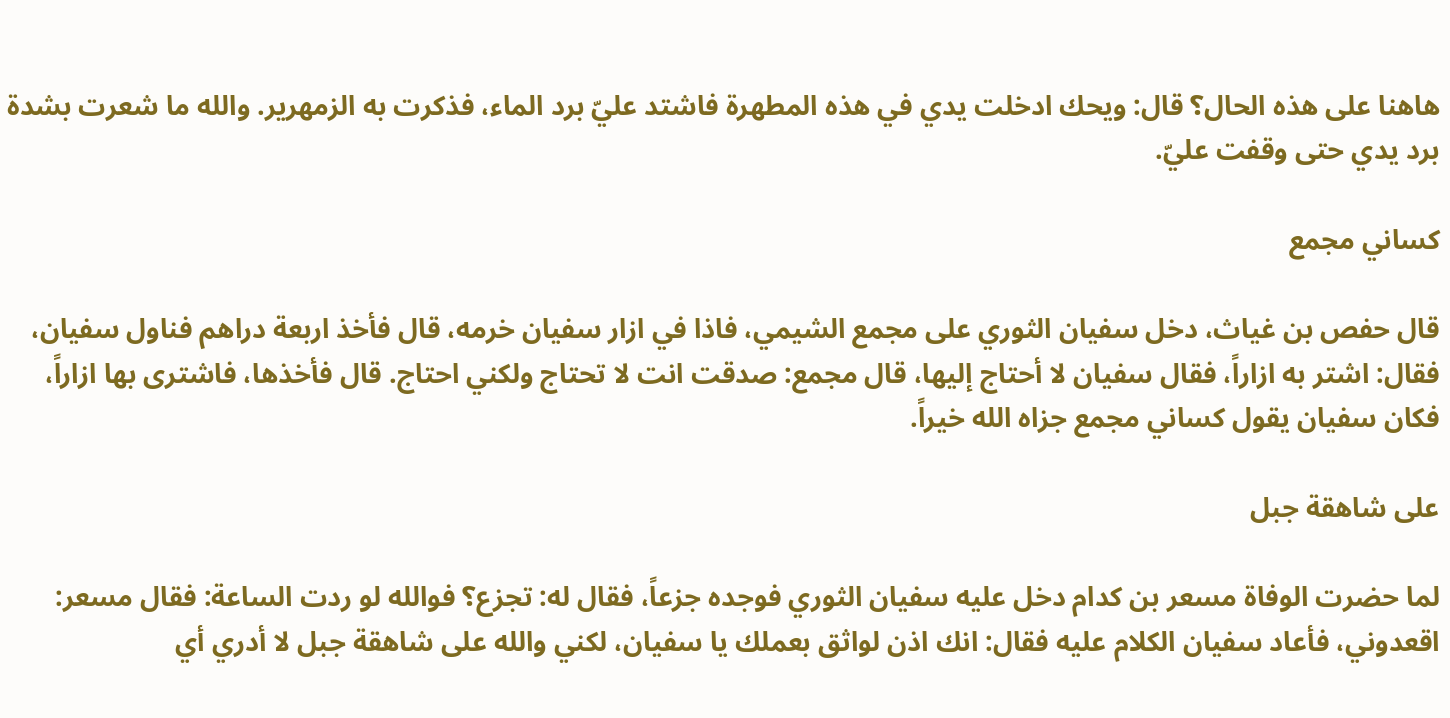هاهنا على هذه الحال؟ قال: ويحك ادخلت يدي في هذه المطهرة فاشتد عليّ برد الماء، فذكرت به الزمهرير. والله ما شعرت بشدة برد يدي حتى وقفت عليّ.

كساني مجمع

قال حفص بن غياث، دخل سفيان الثوري على مجمع الشيمي، فاذا في ازار سفيان خرمه، قال فأخذ اربعة دراهم فناول سفيان، فقال: اشتر به ازاراً، فقال سفيان لا أحتاج إليها، قال مجمع: صدقت انت لا تحتاج ولكني احتاج. قال فأخذها، فاشترى بها ازاراً، فكان سفيان يقول كساني مجمع جزاه الله خيراً.

على شاهقة جبل

لما حضرت الوفاة مسعر بن كدام دخل عليه سفيان الثوري فوجده جزعاً، فقال له: تجزع؟ فوالله لو ردت الساعة: فقال مسعر: اقعدوني، فأعاد سفيان الكلام عليه فقال: انك اذن لواثق بعملك يا سفيان، لكني والله على شاهقة جبل لا أدري أي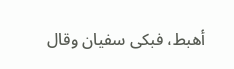أهبط، فبكى سفيان وقال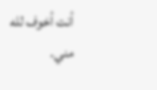أنت أخوف لله مني.